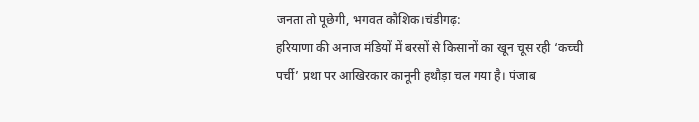जनता तो पूछेगी, भगवत कौशिक।चंडीगढ़:
हरियाणा की अनाज मंडियों में बरसों से किसानों का खून चूस रही ‘कच्ची पर्ची’ प्रथा पर आखिरकार कानूनी हथौड़ा चल गया है। पंजाब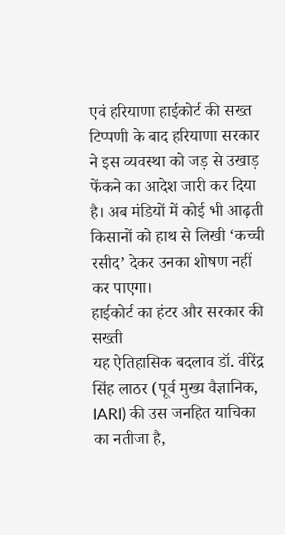एवं हरियाणा हाईकोर्ट की सख्त टिप्पणी के बाद हरियाणा सरकार ने इस व्यवस्था को जड़ से उखाड़ फेंकने का आदेश जारी कर दिया है। अब मंडियों में कोई भी आढ़ती किसानों को हाथ से लिखी ‘कच्ची रसीद’ देकर उनका शोषण नहीं कर पाएगा।
हाईकोर्ट का हंटर और सरकार की सख्ती
यह ऐतिहासिक बदलाव डॉ. वीरेंद्र सिंह लाठर (पूर्व मुख्य वैज्ञानिक, IARI) की उस जनहित याचिका का नतीजा है,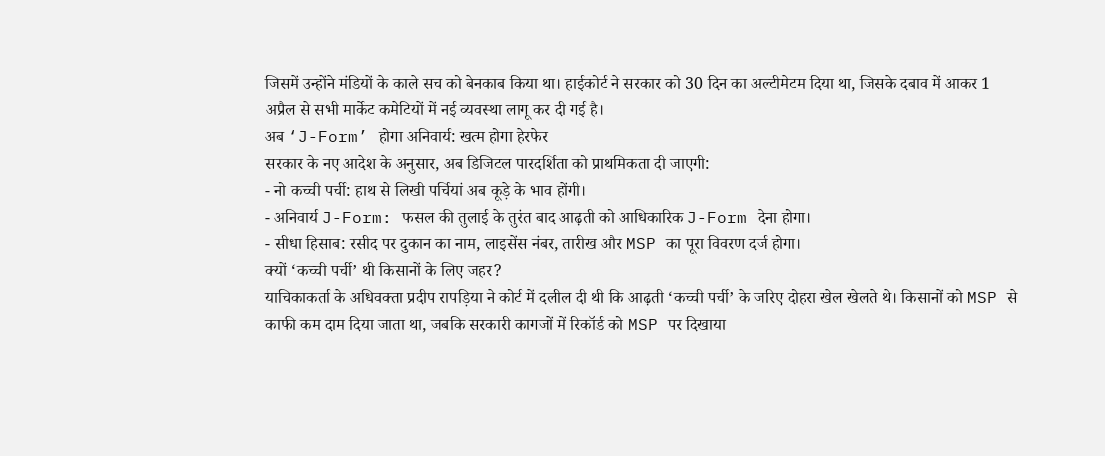जिसमें उन्होंने मंडियों के काले सच को बेनकाब किया था। हाईकोर्ट ने सरकार को 30 दिन का अल्टीमेटम दिया था, जिसके दबाव में आकर 1 अप्रैल से सभी मार्केट कमेटियों में नई व्यवस्था लागू कर दी गई है।
अब ‘J-Form’ होगा अनिवार्य: खत्म होगा हेरफेर
सरकार के नए आदेश के अनुसार, अब डिजिटल पारदर्शिता को प्राथमिकता दी जाएगी:
- नो कच्ची पर्ची: हाथ से लिखी पर्चियां अब कूड़े के भाव होंगी।
- अनिवार्य J-Form: फसल की तुलाई के तुरंत बाद आढ़ती को आधिकारिक J-Form देना होगा।
- सीधा हिसाब: रसीद पर दुकान का नाम, लाइसेंस नंबर, तारीख और MSP का पूरा विवरण दर्ज होगा।
क्यों ‘कच्ची पर्ची’ थी किसानों के लिए जहर?
याचिकाकर्ता के अधिवक्ता प्रदीप रापड़िया ने कोर्ट में दलील दी थी कि आढ़ती ‘कच्ची पर्ची’ के जरिए दोहरा खेल खेलते थे। किसानों को MSP से काफी कम दाम दिया जाता था, जबकि सरकारी कागजों में रिकॉर्ड को MSP पर दिखाया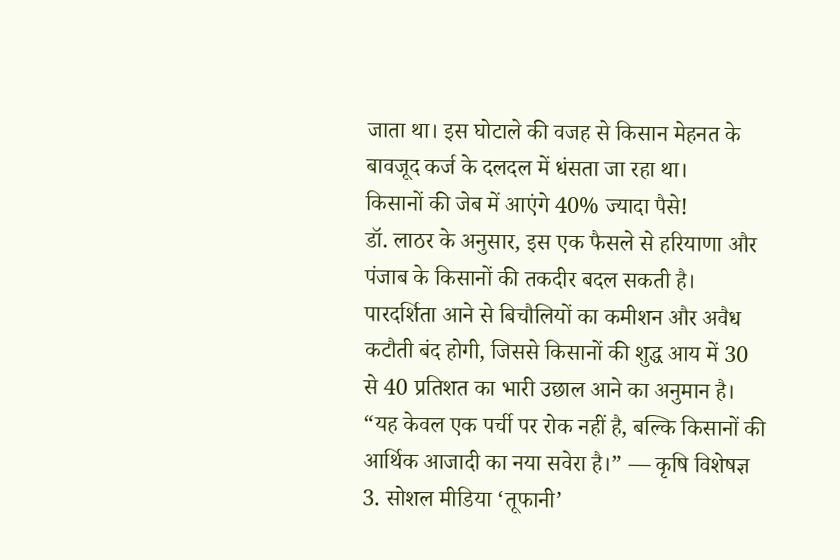जाता था। इस घोटाले की वजह से किसान मेहनत के बावजूद कर्ज के दलदल में धंसता जा रहा था।
किसानों की जेब में आएंगे 40% ज्यादा पैसे!
डॉ. लाठर के अनुसार, इस एक फैसले से हरियाणा और पंजाब के किसानों की तकदीर बदल सकती है। पारदर्शिता आने से बिचौलियों का कमीशन और अवैध कटौती बंद होगी, जिससे किसानों की शुद्ध आय में 30 से 40 प्रतिशत का भारी उछाल आने का अनुमान है।
“यह केवल एक पर्ची पर रोक नहीं है, बल्कि किसानों की आर्थिक आजादी का नया सवेरा है।” — कृषि विशेषज्ञ
3. सोशल मीडिया ‘तूफानी’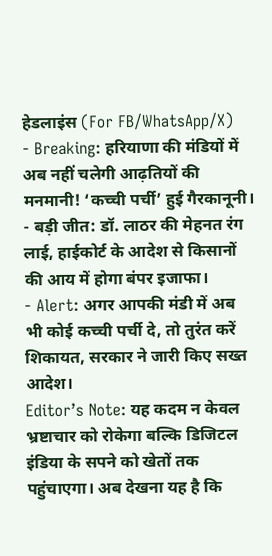हेडलाइंस (For FB/WhatsApp/X)
- Breaking: हरियाणा की मंडियों में अब नहीं चलेगी आढ़तियों की मनमानी! ‘कच्ची पर्ची’ हुई गैरकानूनी।
- बड़ी जीत: डॉ. लाठर की मेहनत रंग लाई, हाईकोर्ट के आदेश से किसानों की आय में होगा बंपर इजाफा।
- Alert: अगर आपकी मंडी में अब भी कोई कच्ची पर्ची दे, तो तुरंत करें शिकायत, सरकार ने जारी किए सख्त आदेश।
Editor’s Note: यह कदम न केवल भ्रष्टाचार को रोकेगा बल्कि डिजिटल इंडिया के सपने को खेतों तक पहुंचाएगा। अब देखना यह है कि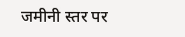जमीनी स्तर पर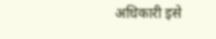अधिकारी इसे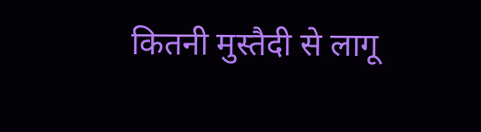कितनी मुस्तैदी से लागू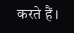करते हैं।